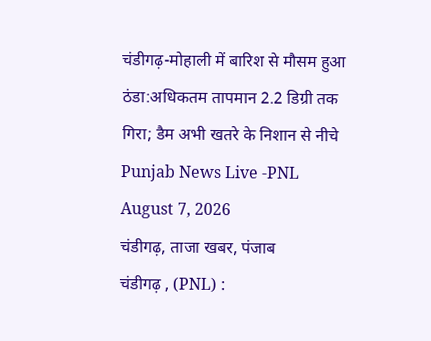चंडीगढ़-मोहाली में बारिश से मौसम हुआ ठंडा:अधिकतम तापमान 2.2 डिग्री तक गिरा; डैम अभी खतरे के निशान से नीचे
Punjab News Live -PNL
August 7, 2026
चंडीगढ़, ताजा खबर, पंजाब
चंडीगढ़ , (PNL) :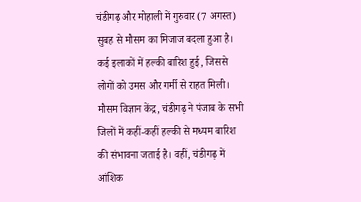चंडीगढ़ और मोहाली में गुरुवार (7 अगस्त) सुबह से मौसम का मिजाज बदला हुआ है। कई इलाकों में हल्की बारिश हुई, जिससे लोगों को उमस और गर्मी से राहत मिली। मौसम विज्ञान केंद्र, चंडीगढ़ ने पंजाब के सभी जिलों में कहीं-कहीं हल्की से मध्यम बारिश की संभावना जताई है। वहीं, चंडीगढ़ में आंशिक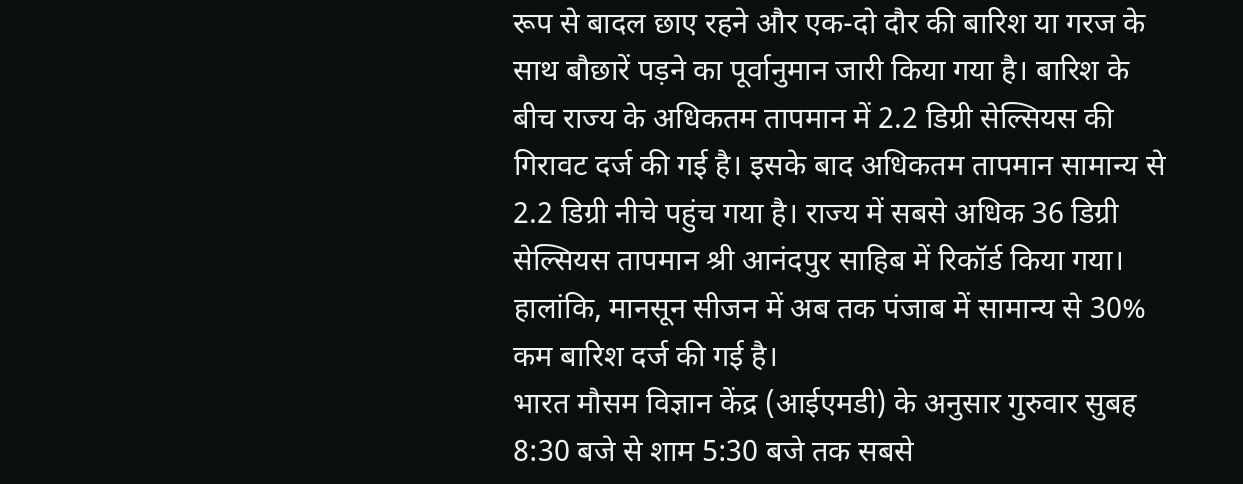रूप से बादल छाए रहने और एक-दो दौर की बारिश या गरज के साथ बौछारें पड़ने का पूर्वानुमान जारी किया गया है। बारिश के बीच राज्य के अधिकतम तापमान में 2.2 डिग्री सेल्सियस की गिरावट दर्ज की गई है। इसके बाद अधिकतम तापमान सामान्य से 2.2 डिग्री नीचे पहुंच गया है। राज्य में सबसे अधिक 36 डिग्री सेल्सियस तापमान श्री आनंदपुर साहिब में रिकॉर्ड किया गया। हालांकि, मानसून सीजन में अब तक पंजाब में सामान्य से 30% कम बारिश दर्ज की गई है।
भारत मौसम विज्ञान केंद्र (आईएमडी) के अनुसार गुरुवार सुबह 8:30 बजे से शाम 5:30 बजे तक सबसे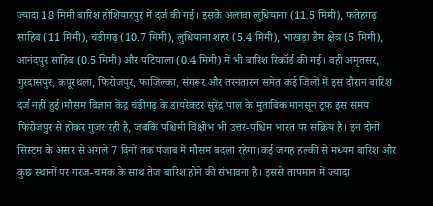ज्यादा 18 मिमी बारिश होशियारपुर में दर्ज की गई। इसके अलावा लुधियाना (11.5 मिमी), फतेहगढ़ साहिब (11 मिमी), चंडीगढ़ (10.7 मिमी), लुधियाना शहर (5.4 मिमी), भाखड़ा डैम क्षेत्र (5 मिमी), आनंदपुर साहिब (0.5 मिमी) और पटियाला (0.4 मिमी) में भी बारिश रिकॉर्ड की गई। वहीं अमृतसर, गुरदासपुर, कपूरथला, फिरोजपुर, फाजिल्का, संगरूर और तरनतारन समेत कई जिलों में इस दौरान बारिश दर्ज नहीं हुई।मौसम विज्ञान केंद्र चंडीगढ़ के डायरेक्टर सुरेंद्र पाल के मुताबिक मानसून ट्रफ इस समय फिरोजपुर से होकर गुजर रही है, जबकि पश्चिमी विक्षोभ भी उत्तर-पश्चिम भारत पर सक्रिय है। इन दोनों सिस्टम के असर से अगले 7 दिनों तक पंजाब में मौसम बदला रहेगा।कई जगह हल्की से मध्यम बारिश और कुछ स्थानों पर गरज-चमक के साथ तेज बारिश होने की संभावना है। इससे तापमान में ज्यादा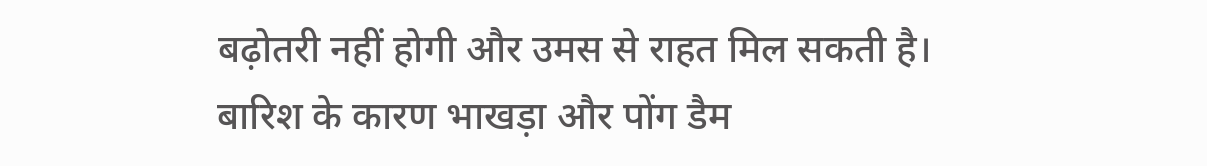बढ़ोतरी नहीं होगी और उमस से राहत मिल सकती है।
बारिश के कारण भाखड़ा और पोंग डैम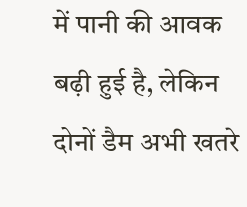में पानी की आवक बढ़ी हुई है, लेकिन दोनों डैम अभी खतरे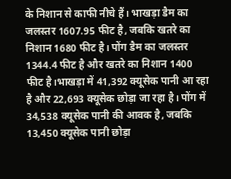के निशान से काफी नीचे हैं। भाखड़ा डैम का जलस्तर 1607.95 फीट है, जबकि खतरे का निशान 1680 फीट है। पोंग डैम का जलस्तर 1344.4 फीट है और खतरे का निशान 1400 फीट है।भाखड़ा में 41,392 क्यूसेक पानी आ रहा है और 22,693 क्यूसेक छोड़ा जा रहा है। पोंग में 34,538 क्यूसेक पानी की आवक है, जबकि 13,450 क्यूसेक पानी छोड़ा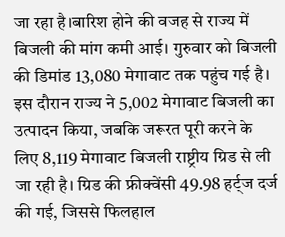जा रहा है।बारिश होने की वजह से राज्य में बिजली की मांग कमी आई। गुरुवार को बिजली की डिमांड 13,080 मेगावाट तक पहुंच गई है। इस दौरान राज्य ने 5,002 मेगावाट बिजली का उत्पादन किया, जबकि जरूरत पूरी करने के लिए 8,119 मेगावाट बिजली राष्ट्रीय ग्रिड से ली जा रही है। ग्रिड की फ्रीक्वेंसी 49.98 हर्ट्ज दर्ज की गई, जिससे फिलहाल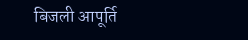बिजली आपूर्ति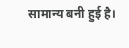सामान्य बनी हुई है।